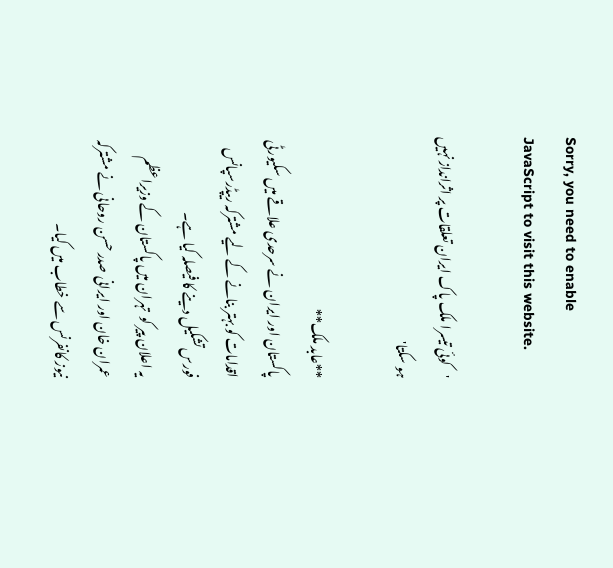Sorry, you need to enable JavaScript to visit this website.

'کوئی تیسرا ملک پاک ایران تعلقات پر اثرانداز نہیں ہو سکتا'

**عابد ملک**
پاکستان اور ایران نے سرحدی علاقے میں سکیورٹی اقدامات کو بہتر بنانے کے لیے مشترکہ ریپڈرسپانس فورس تشکیل دینے کا فیصلہ کیا ہے۔
یہ اعلان پیر کو  تہران میں پاکستان کے وزیراعظم عمران خان اور ایرانی صدر حسن روحانی نے مشترکہ نیوز کانفرنس سے خطاب میں کیا۔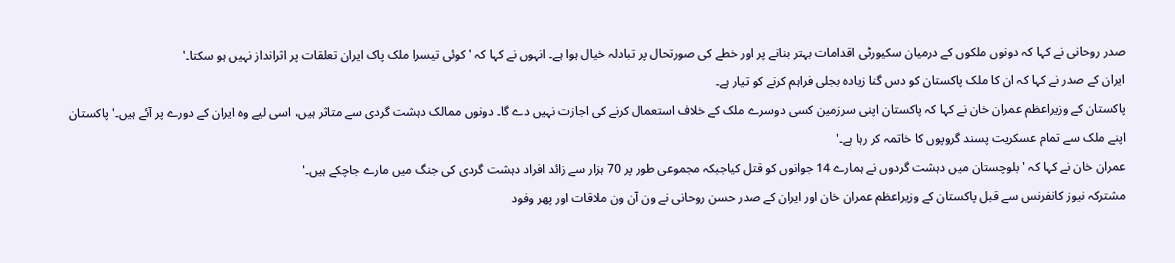صدر روحانی نے کہا کہ دونوں ملکوں کے درمیان سکیورٹی اقدامات بہتر بنانے پر اور خطے کی صورتحال پر تبادلہ خیال ہوا ہے۔ انہوں نے کہا کہ 'کوئی تیسرا ملک پاک ایران تعلقات پر اثرانداز نہیں ہو سکتا۔'
ایران کے صدر نے کہا کہ ان کا ملک پاکستان کو دس گنا زیادہ بجلی فراہم کرنے کو تیار ہے۔
پاکستان کے وزیراعظم عمران خان نے کہا کہ پاکستان اپنی سرزمین کسی دوسرے ملک کے خلاف استعمال کرنے کی اجازت نہیں دے گا۔ دونوں ممالک دہشت گردی سے متاثر ہیں، اسی لیے وہ ایران کے دورے پر آئے ہیں۔' پاکستان اپنے ملک سے تمام عسکریت پسند گروپوں کا خاتمہ کر رہا ہے۔'
عمران خان نے کہا کہ 'بلوچستان میں دہشت گردوں نے ہمارے 14 جوانوں کو قتل کیاجبکہ مجموعی طور پر 70 ہزار سے زائد افراد دہشت گردی کی جنگ میں مارے جاچکے ہیں۔'
مشترکہ نیوز کانفرنس سے قبل پاکستان کے وزیراعظم عمران خان اور ایران کے صدر حسن روحانی نے ون آن ون ملاقات اور پھر وفود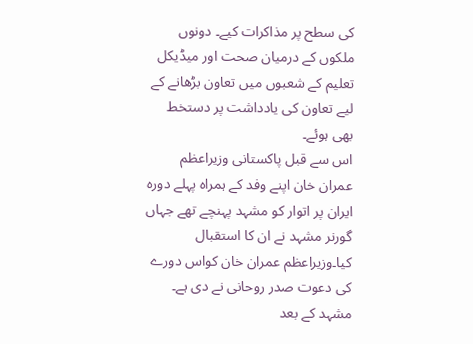کی سطح پر مذاکرات کیے۔ دونوں ملکوں کے درمیان صحت اور میڈیکل تعلیم کے شعبوں میں تعاون بڑھانے کے لیے تعاون کی یادداشت پر دستخط بھی ہوئے۔
اس سے قبل پاکستانی وزیراعظم عمران خان اپنے وفد کے ہمراہ پہلے دورہ ایران پر اتوار کو مشہد پہنچے تھے جہاں گورنر مشہد نے ان کا استقبال کیا۔وزیراعظم عمران خان کواس دورے کی دعوت صدر روحانی نے دی ہے۔ مشہد کے بعد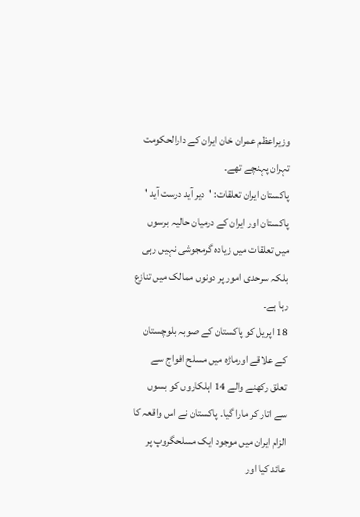وزیراعظم عمران خان ایران کے دارالحکومت تہران پہنچے تھے۔
پاکستان ایران تعلقات: 'دیر آید درست آید '
پاکستان اور ایران کے درمیان حالیہ برسوں میں تعلقات میں زیادہ گرمجوشی نہیں رہی بلکہ سرحدی امور پر دونوں ممالک میں تنازع رہا ہے۔
18 اپریل کو پاکستان کے صوبہ بلوچستان کے علاقے اورماڑہ میں مسلح افواج سے تعلق رکھنے والے 14 اہلکاروں کو بسوں سے اتار کر مارا گیا۔ پاکستان نے اس واقعہ کا الزام ایران میں موجود ایک مسلحگروپ پر عائد کیا اور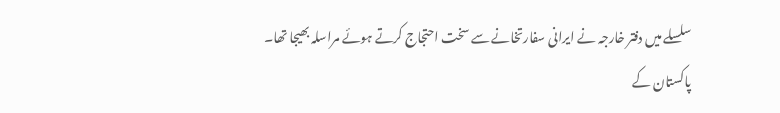سلسلے میں دفتر خارجہ نے ایرانی سفارتخانے سے سخت احتجاج کرتے ہوئے مراسلہ بھیجا تھا۔
پاکستان کے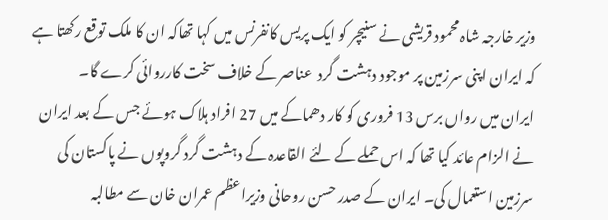وزیر خارجہ شاہ محمود قریشی نے سنیچر کو ایک پریس کانفرنس میں کہا تھاکہ ان کا ملک توقع رکھتا ہے کہ ایران اپنی سرزمین پر موجود دہشت گرد  عناصر کے خلاف سخت کارروائی کرے گا۔
ایران میں رواں برس 13 فروری کو کار دھماکے میں 27 افراد ہلاک ہوئے جس کے بعد ایران نے الزام عائد کیا تھا کہ اس حملے کے لئے القاعدہ کے دہشت گرد گروپوں نے پاکستان کی سرزمین استعمال کی۔ ایران کے صدر حسن روحانی وزیراعظم عمران خان سے مطالبہ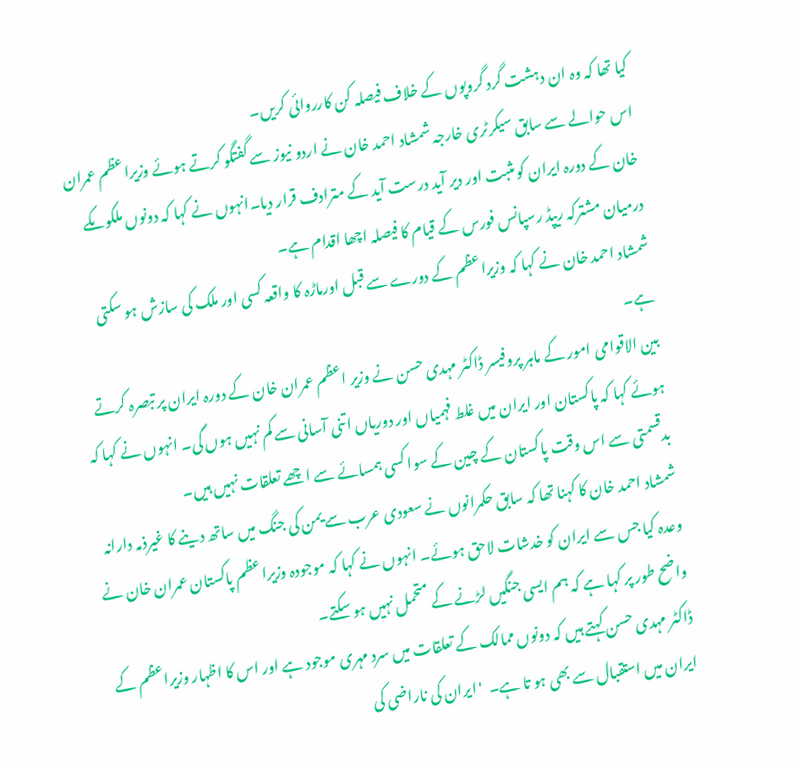کیا تھا کہ وہ ان دہشت گرد گروپوں کے خلاف فیصلہ کن کارروائی کریں۔
اس حوالے سے سابق سیکرٹری خارجہ شمشاد احمد خان نے اردو نیوز سے گفتگو کرتے ہوئے وزیراعظم عمران خان کے دورہ ایران کو مثبت اور دیر آید درست آید کے مترادف قرار دیا۔انہوں نے کہا کہ دونوں ملکوںکے درمیان مشترکہ ریپڈ رسپانس فورس کے قیام کا فیصلہ اچھا اقدام ہے۔
شمشاد احمد خان نے کہا کہ وزیراعظم کے دورے سے قبل اورماڑہ کا واقعہ کسی اور ملک کی سازش ہو سکتی ہے۔
بین الاقوامی امور کے ماہر پروفیسر ڈاکٹر مہدی حسن نے وزیر اعظم عمران خان کے دورہ ایران پر تبصرہ کرتے ہوئے کہا کہ پاکستان اور ایران میں غلط فہمیاں اور دوریاں اتنی آسانی سے کم نہیں ہوں گی۔ انہوں نے کہا کہ بدقسمتی سے اس وقت پاکستان کے چین کے سوا کسی ہمسائے سے اچھے تعلقات نہیں ہیں۔
شمشاد احمد خان کا کہنا تھا کہ سابق حکمرانوں نے سعودی عرب سے یمن کی جنگ میں ساتھ دینے کا غیرذمہ دارانہ وعدہ کیا جس سے ایران کو خدشات لاحق ہوئے۔ انہوں نے کہا کہ موجودہ وزیراعظم پاکستان عمران خان نے واضح طور پر کہا ہے کہ ہم ایسی جنگیں لڑنے کے متحمل نہیں ہو سکتے۔
ڈاکٹر مہدی حسن کہتے ہیں کہ دونوں ممالک کے تعلقات میں سرد مہری موجود ہے اور اس کا اظہار وزیراعظم کے ایران میں استقبال سے بھی ہو تا ہے۔  'ایران کی ناراضی کی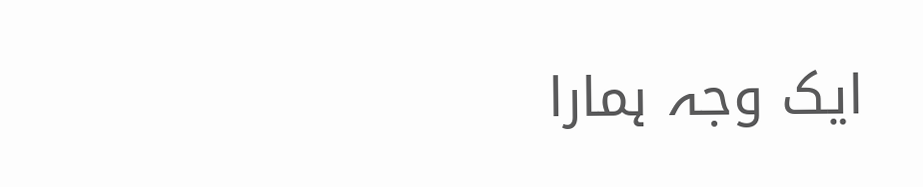ایک وجہ ہمارا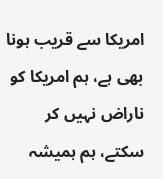امریکا سے قریب ہونا بھی ہے، ہم امریکا کو ناراض نہیں کر سکتے، ہم ہمیشہ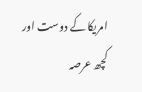امریکا کے دوست اور کچھ عرصہ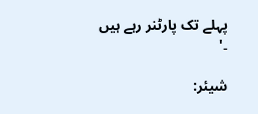پہلے تک پارٹنر رہے ہیں ۔'

شیئر: